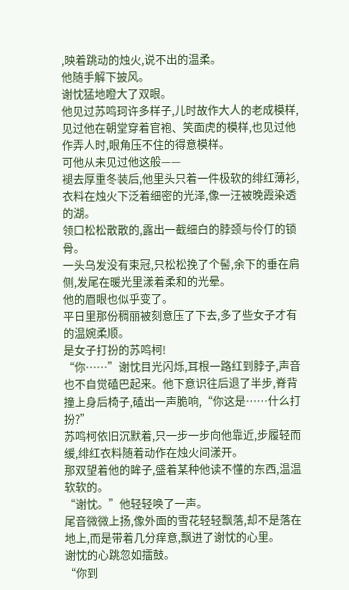,映着跳动的烛火,说不出的温柔。
他随手解下披风。
谢忱猛地瞪大了双眼。
他见过苏鸣珂许多样子,儿时故作大人的老成模样,见过他在朝堂穿着官袍、笑面虎的模样,也见过他作弄人时,眼角压不住的得意模样。
可他从未见过他这般——
褪去厚重冬装后,他里头只着一件极软的绯红薄衫,衣料在烛火下泛着细密的光泽,像一汪被晚霞染透的湖。
领口松松散散的,露出一截细白的脖颈与伶仃的锁骨。
一头乌发没有束冠,只松松挽了个髻,余下的垂在肩侧,发尾在暖光里漾着柔和的光晕。
他的眉眼也似乎变了。
平日里那份稠丽被刻意压了下去,多了些女子才有的温婉柔顺。
是女子打扮的苏鸣柯!
“你……”谢忱目光闪烁,耳根一路红到脖子,声音也不自觉磕巴起来。他下意识往后退了半步,脊背撞上身后椅子,磕出一声脆响,“你这是……什么打扮?”
苏鸣柯依旧沉默着,只一步一步向他靠近,步履轻而缓,绯红衣料随着动作在烛火间漾开。
那双望着他的眸子,盛着某种他读不懂的东西,温温软软的。
“谢忱。”他轻轻唤了一声。
尾音微微上扬,像外面的雪花轻轻飘落,却不是落在地上,而是带着几分痒意,飘进了谢忱的心里。
谢忱的心跳忽如擂鼓。
“你到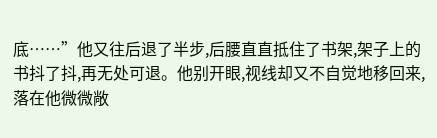底……”他又往后退了半步,后腰直直抵住了书架,架子上的书抖了抖,再无处可退。他别开眼,视线却又不自觉地移回来,落在他微微敞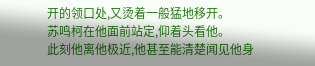开的领口处,又烫着一般猛地移开。
苏鸣柯在他面前站定,仰着头看他。
此刻他离他极近,他甚至能清楚闻见他身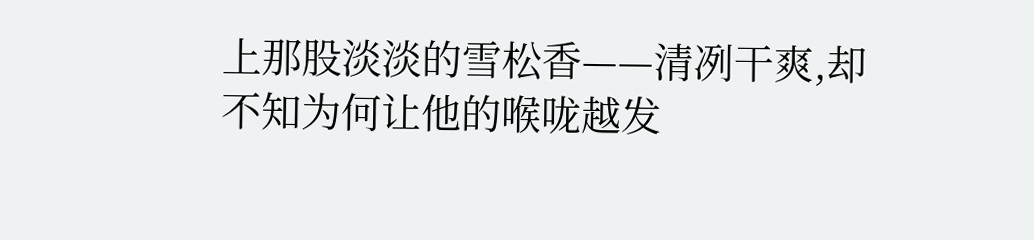上那股淡淡的雪松香——清冽干爽,却不知为何让他的喉咙越发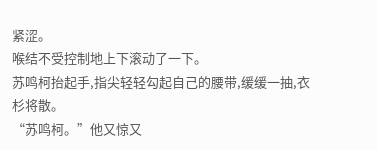紧涩。
喉结不受控制地上下滚动了一下。
苏鸣柯抬起手,指尖轻轻勾起自己的腰带,缓缓一抽,衣杉将散。
“苏鸣柯。”他又惊又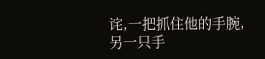诧,一把抓住他的手腕,另一只手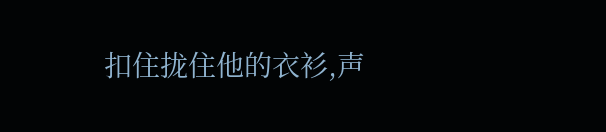扣住拢住他的衣衫,声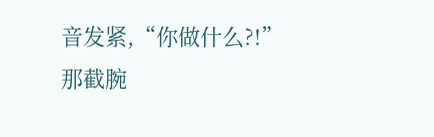音发紧,“你做什么?!”
那截腕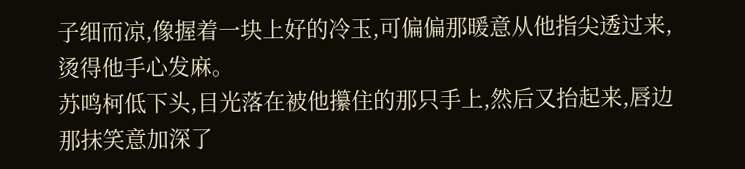子细而凉,像握着一块上好的冷玉,可偏偏那暖意从他指尖透过来,烫得他手心发麻。
苏鸣柯低下头,目光落在被他攥住的那只手上,然后又抬起来,唇边那抹笑意加深了